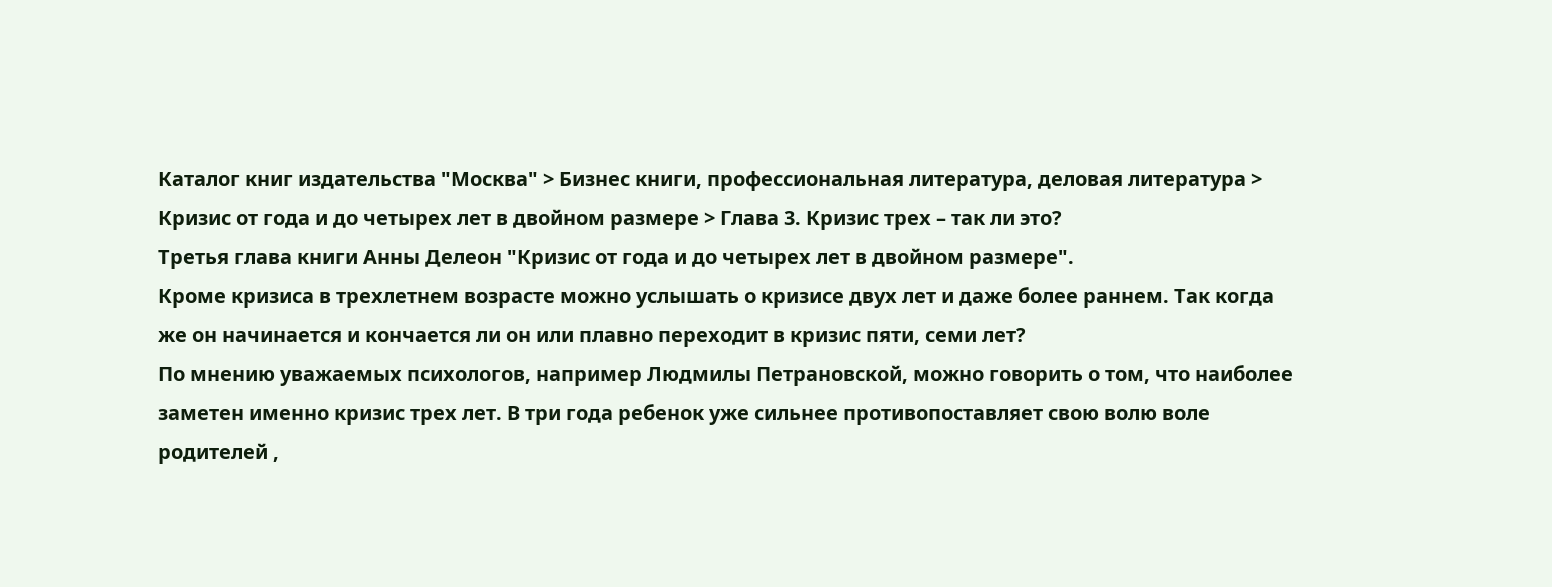Каталог книг издательства "Москва" > Бизнес книги, профессиональная литература, деловая литература > Кризис от года и до четырех лет в двойном размере > Глава 3. Кризис трех – так ли это?
Третья глава книги Анны Делеон "Кризис от года и до четырех лет в двойном размере".
Кроме кризиса в трехлетнем возрасте можно услышать о кризисе двух лет и даже более раннем. Так когда же он начинается и кончается ли он или плавно переходит в кризис пяти, семи лет?
По мнению уважаемых психологов, например Людмилы Петрановской, можно говорить о том, что наиболее заметен именно кризис трех лет. В три года ребенок уже сильнее противопоставляет свою волю воле родителей ,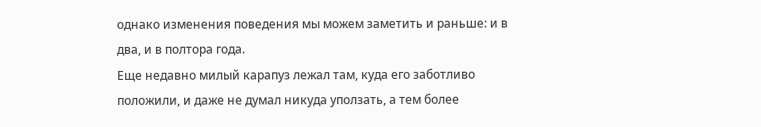однако изменения поведения мы можем заметить и раньше: и в два, и в полтора года.
Еще недавно милый карапуз лежал там, куда его заботливо положили, и даже не думал никуда уползать, а тем более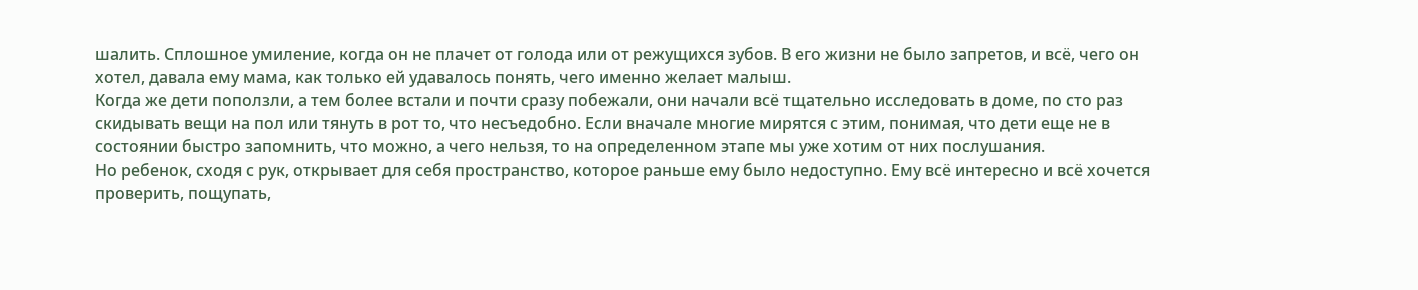шалить. Сплошное умиление, когда он не плачет от голода или от режущихся зубов. В его жизни не было запретов, и всё, чего он хотел, давала ему мама, как только ей удавалось понять, чего именно желает малыш.
Когда же дети поползли, а тем более встали и почти сразу побежали, они начали всё тщательно исследовать в доме, по сто раз скидывать вещи на пол или тянуть в рот то, что несъедобно. Если вначале многие мирятся с этим, понимая, что дети еще не в состоянии быстро запомнить, что можно, а чего нельзя, то на определенном этапе мы уже хотим от них послушания.
Но ребенок, сходя с рук, открывает для себя пространство, которое раньше ему было недоступно. Ему всё интересно и всё хочется проверить, пощупать,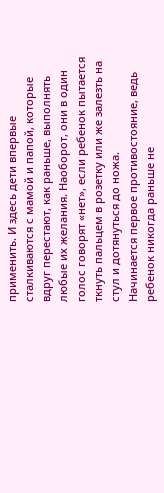применить. И здесь дети впервые сталкиваются с мамой и папой, которые вдруг перестают, как раньше, выполнять любые их желания. Наоборот, они в один голос говорят «нет», если ребенок пытается ткнуть пальцем в розетку или же залезть на стул и дотянуться до ножа.
Начинается первое противостояние, ведь ребенок никогда раньше не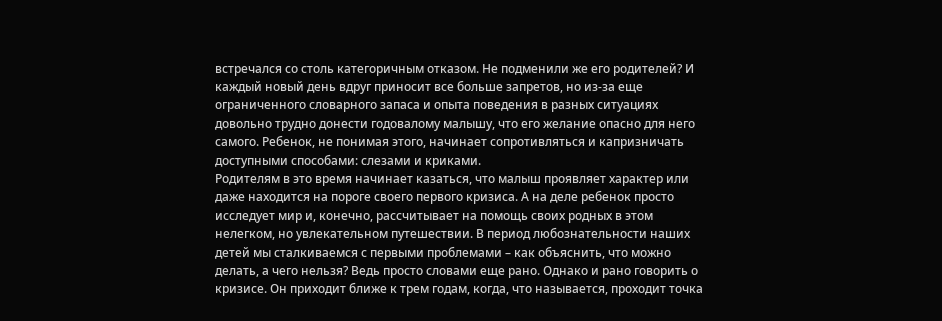встречался со столь категоричным отказом. Не подменили же его родителей? И каждый новый день вдруг приносит все больше запретов, но из-за еще ограниченного словарного запаса и опыта поведения в разных ситуациях довольно трудно донести годовалому малышу, что его желание опасно для него самого. Ребенок, не понимая этого, начинает сопротивляться и капризничать доступными способами: слезами и криками.
Родителям в это время начинает казаться, что малыш проявляет характер или даже находится на пороге своего первого кризиса. А на деле ребенок просто исследует мир и, конечно, рассчитывает на помощь своих родных в этом нелегком, но увлекательном путешествии. В период любознательности наших детей мы сталкиваемся с первыми проблемами – как объяснить, что можно делать, а чего нельзя? Ведь просто словами еще рано. Однако и рано говорить о кризисе. Он приходит ближе к трем годам, когда, что называется, проходит точка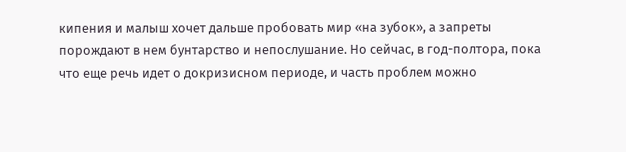кипения и малыш хочет дальше пробовать мир «на зубок», а запреты порождают в нем бунтарство и непослушание. Но сейчас, в год-полтора, пока что еще речь идет о докризисном периоде, и часть проблем можно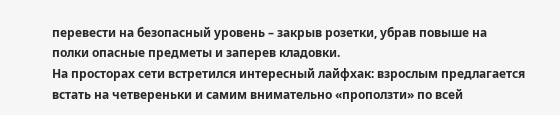перевести на безопасный уровень – закрыв розетки, убрав повыше на полки опасные предметы и заперев кладовки.
На просторах сети встретился интересный лайфхак: взрослым предлагается встать на четвереньки и самим внимательно «проползти» по всей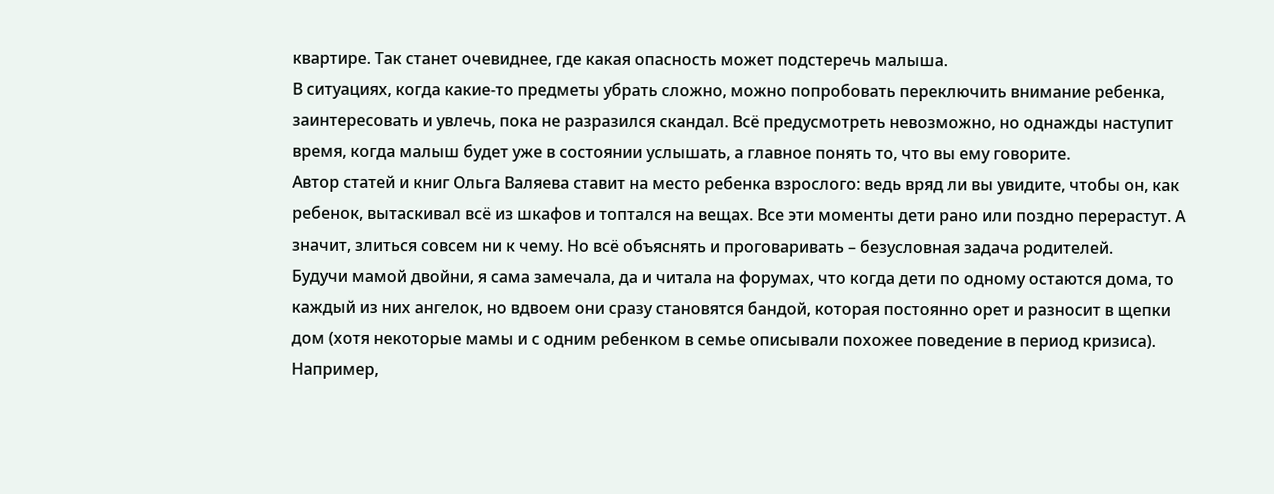квартире. Так станет очевиднее, где какая опасность может подстеречь малыша.
В ситуациях, когда какие-то предметы убрать сложно, можно попробовать переключить внимание ребенка, заинтересовать и увлечь, пока не разразился скандал. Всё предусмотреть невозможно, но однажды наступит время, когда малыш будет уже в состоянии услышать, а главное понять то, что вы ему говорите.
Автор статей и книг Ольга Валяева ставит на место ребенка взрослого: ведь вряд ли вы увидите, чтобы он, как ребенок, вытаскивал всё из шкафов и топтался на вещах. Все эти моменты дети рано или поздно перерастут. А значит, злиться совсем ни к чему. Но всё объяснять и проговаривать – безусловная задача родителей.
Будучи мамой двойни, я сама замечала, да и читала на форумах, что когда дети по одному остаются дома, то каждый из них ангелок, но вдвоем они сразу становятся бандой, которая постоянно орет и разносит в щепки дом (хотя некоторые мамы и с одним ребенком в семье описывали похожее поведение в период кризиса). Например,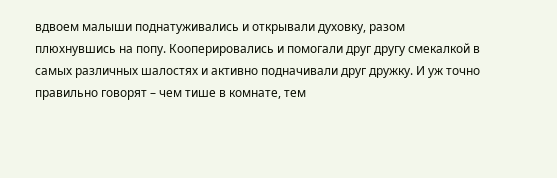вдвоем малыши поднатуживались и открывали духовку, разом плюхнувшись на попу. Кооперировались и помогали друг другу смекалкой в самых различных шалостях и активно подначивали друг дружку. И уж точно правильно говорят – чем тише в комнате, тем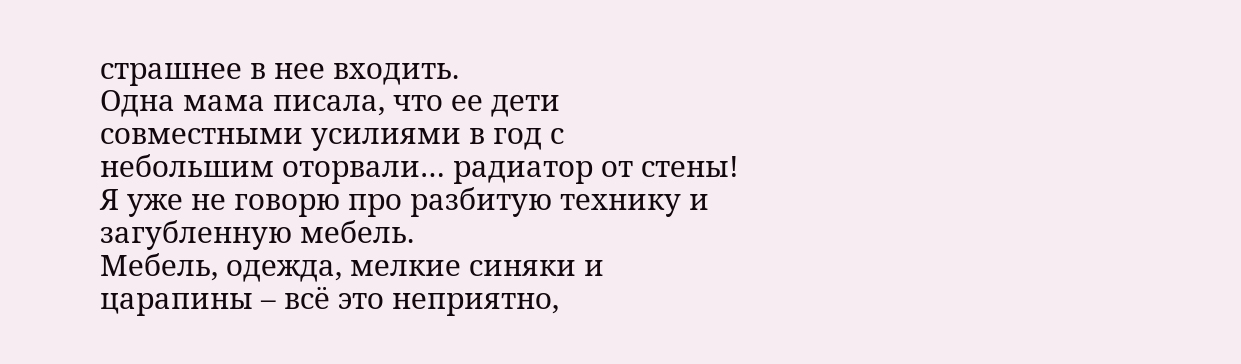страшнее в нее входить.
Одна мама писала, что ее дети совместными усилиями в год с небольшим оторвали… радиатор от стены! Я уже не говорю про разбитую технику и загубленную мебель.
Мебель, одежда, мелкие синяки и царапины – всё это неприятно,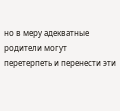но в меру адекватные родители могут перетерпеть и перенести эти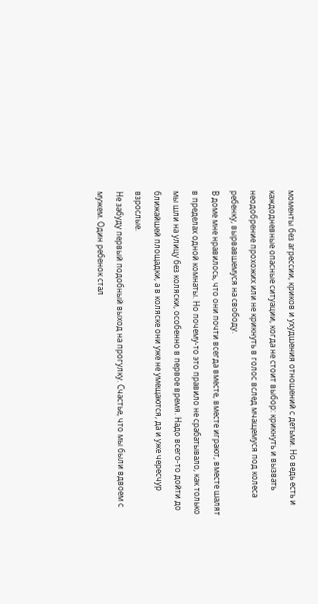моменты без агрессии, криков и ухудшения отношений с детьми. Но ведь есть и каждодневные опасные ситуации, когда не стоит выбор: крикнуть и вызвать неодобрение прохожих или не крикнуть в голос вслед мчащемуся под колеса ребенку, вырвавшемуся на свободу.
В доме мне нравилось, что они почти всегда вместе, вместе играют, вместе шалят в пределах одной комнаты. Но почему-то это правило не срабатывало, как только мы шли на улицу без коляски, особенно в первое время. Надо всего-то дойти до ближайшей площадки, а в коляске они уже не умещаются, да и уже чересчур взрослые.
Не забуду первый подобный выход на прогулку. Счастье, что мы были вдвоем с мужем. Один ребенок стал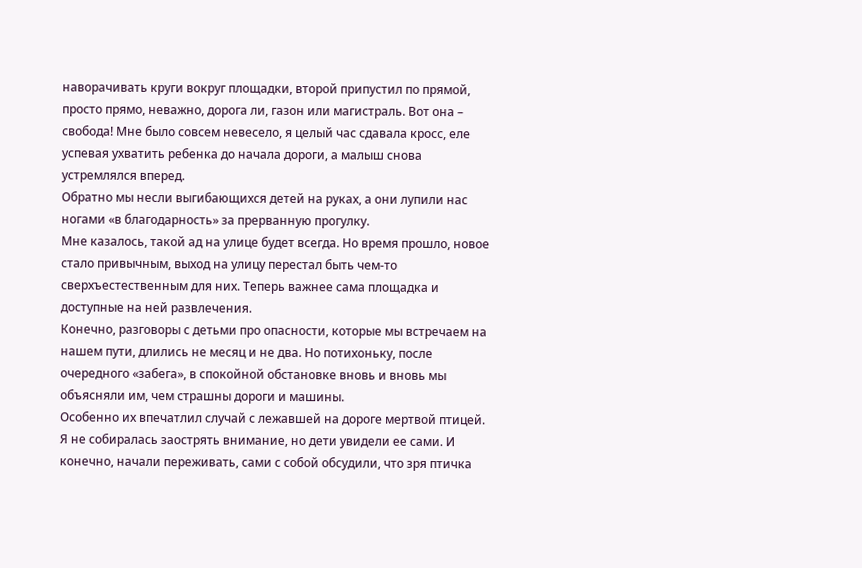наворачивать круги вокруг площадки, второй припустил по прямой, просто прямо, неважно, дорога ли, газон или магистраль. Вот она – свобода! Мне было совсем невесело, я целый час сдавала кросс, еле успевая ухватить ребенка до начала дороги, а малыш снова устремлялся вперед.
Обратно мы несли выгибающихся детей на руках, а они лупили нас ногами «в благодарность» за прерванную прогулку.
Мне казалось, такой ад на улице будет всегда. Но время прошло, новое стало привычным, выход на улицу перестал быть чем-то сверхъестественным для них. Теперь важнее сама площадка и доступные на ней развлечения.
Конечно, разговоры с детьми про опасности, которые мы встречаем на нашем пути, длились не месяц и не два. Но потихоньку, после очередного «забега», в спокойной обстановке вновь и вновь мы объясняли им, чем страшны дороги и машины.
Особенно их впечатлил случай с лежавшей на дороге мертвой птицей. Я не собиралась заострять внимание, но дети увидели ее сами. И конечно, начали переживать, сами с собой обсудили, что зря птичка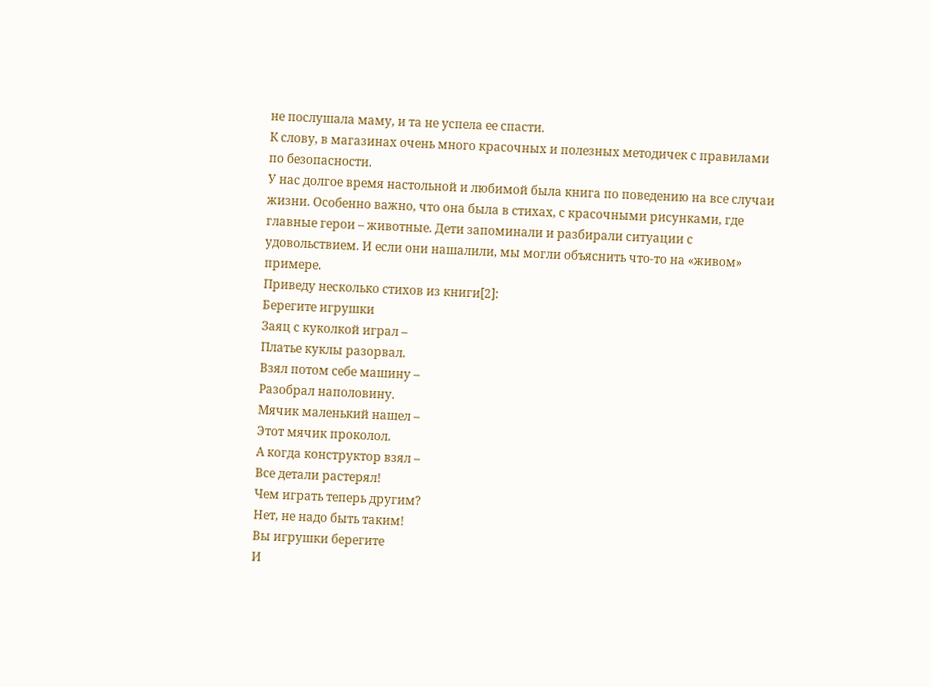не послушала маму, и та не успела ее спасти.
К слову, в магазинах очень много красочных и полезных методичек с правилами по безопасности.
У нас долгое время настольной и любимой была книга по поведению на все случаи жизни. Особенно важно, что она была в стихах, с красочными рисунками, где главные герои – животные. Дети запоминали и разбирали ситуации с удовольствием. И если они нашалили, мы могли объяснить что-то на «живом» примере.
Приведу несколько стихов из книги[2]:
Берегите игрушки
Заяц с куколкой играл –
Платье куклы разорвал.
Взял потом себе машину –
Разобрал наполовину.
Мячик маленький нашел –
Этот мячик проколол.
А когда конструктор взял –
Все детали растерял!
Чем играть теперь другим?
Нет, не надо быть таким!
Вы игрушки берегите
И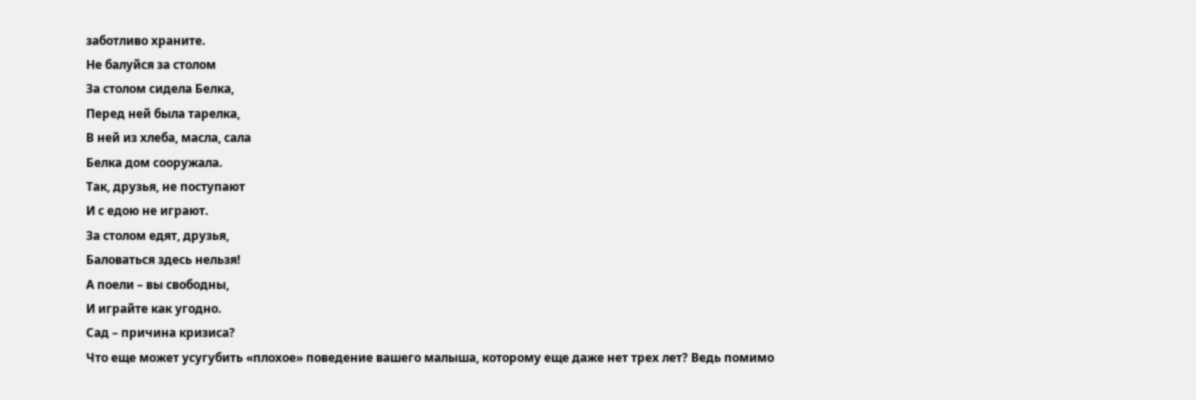заботливо храните.
Не балуйся за столом
За столом сидела Белка,
Перед ней была тарелка,
В ней из хлеба, масла, сала
Белка дом сооружала.
Так, друзья, не поступают
И с едою не играют.
За столом едят, друзья,
Баловаться здесь нельзя!
А поели – вы свободны,
И играйте как угодно.
Сад – причина кризиса?
Что еще может усугубить «плохое» поведение вашего малыша, которому еще даже нет трех лет? Ведь помимо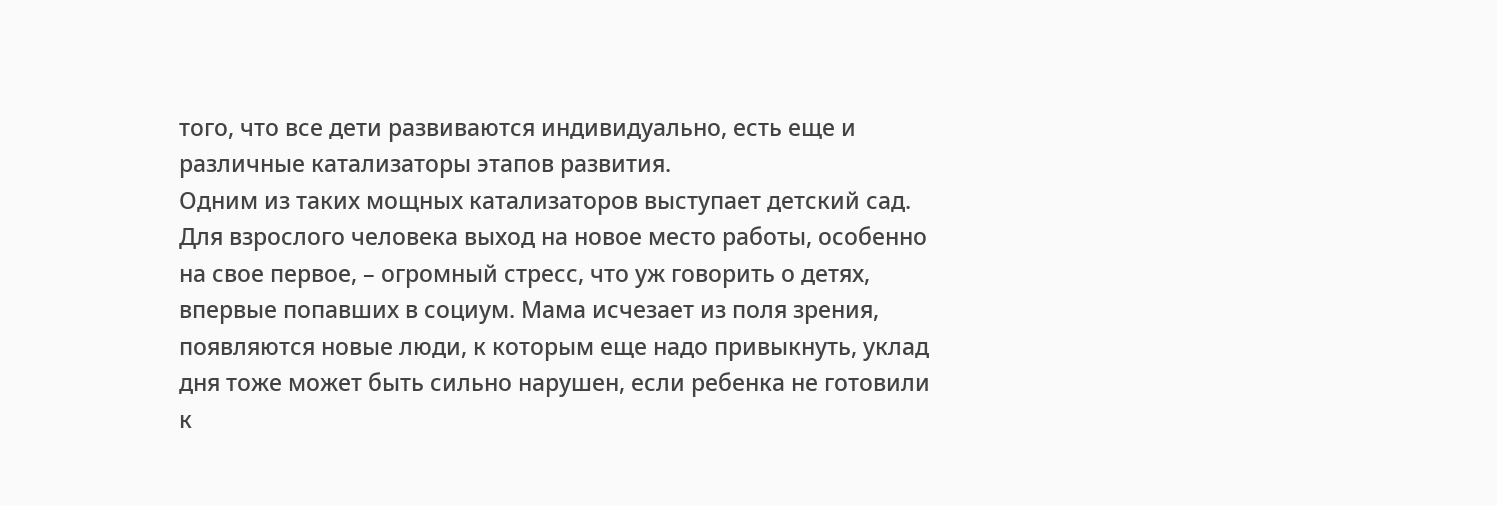того, что все дети развиваются индивидуально, есть еще и различные катализаторы этапов развития.
Одним из таких мощных катализаторов выступает детский сад. Для взрослого человека выход на новое место работы, особенно на свое первое, – огромный стресс, что уж говорить о детях, впервые попавших в социум. Мама исчезает из поля зрения, появляются новые люди, к которым еще надо привыкнуть, уклад дня тоже может быть сильно нарушен, если ребенка не готовили к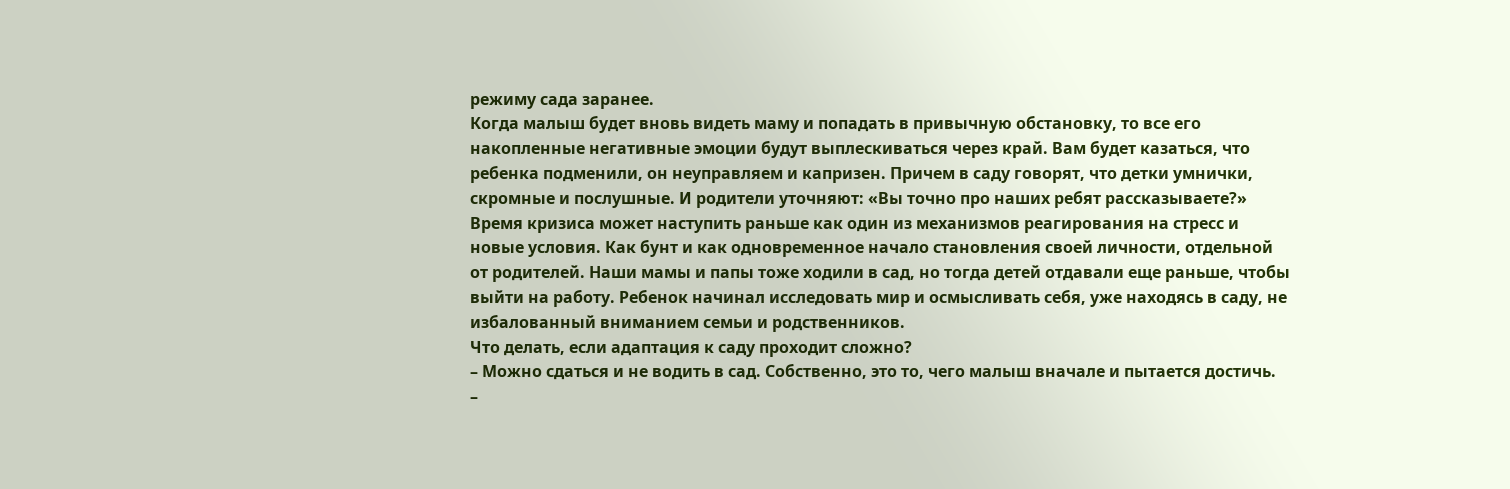режиму сада заранее.
Когда малыш будет вновь видеть маму и попадать в привычную обстановку, то все его накопленные негативные эмоции будут выплескиваться через край. Вам будет казаться, что ребенка подменили, он неуправляем и капризен. Причем в саду говорят, что детки умнички, скромные и послушные. И родители уточняют: «Вы точно про наших ребят рассказываете?»
Время кризиса может наступить раньше как один из механизмов реагирования на стресс и новые условия. Как бунт и как одновременное начало становления своей личности, отдельной от родителей. Наши мамы и папы тоже ходили в сад, но тогда детей отдавали еще раньше, чтобы выйти на работу. Ребенок начинал исследовать мир и осмысливать себя, уже находясь в саду, не избалованный вниманием семьи и родственников.
Что делать, если адаптация к саду проходит сложно?
– Можно сдаться и не водить в сад. Собственно, это то, чего малыш вначале и пытается достичь.
–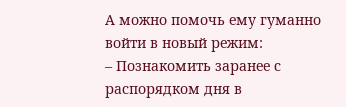А можно помочь ему гуманно войти в новый режим:
– Познакомить заранее с распорядком дня в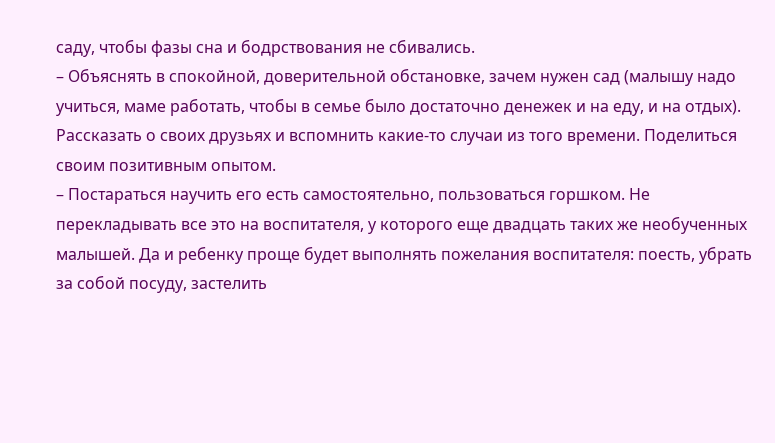саду, чтобы фазы сна и бодрствования не сбивались.
– Объяснять в спокойной, доверительной обстановке, зачем нужен сад (малышу надо учиться, маме работать, чтобы в семье было достаточно денежек и на еду, и на отдых). Рассказать о своих друзьях и вспомнить какие-то случаи из того времени. Поделиться своим позитивным опытом.
– Постараться научить его есть самостоятельно, пользоваться горшком. Не перекладывать все это на воспитателя, у которого еще двадцать таких же необученных малышей. Да и ребенку проще будет выполнять пожелания воспитателя: поесть, убрать за собой посуду, застелить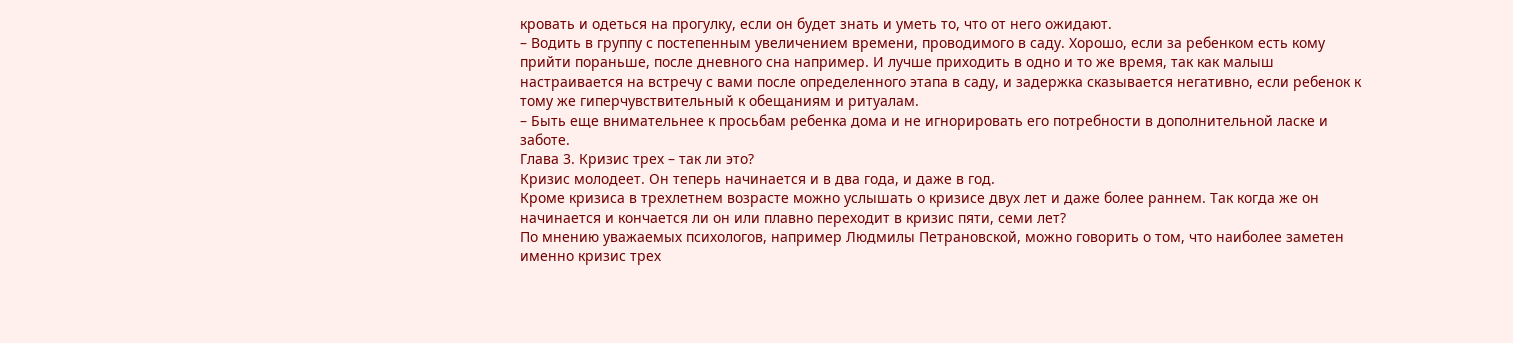кровать и одеться на прогулку, если он будет знать и уметь то, что от него ожидают.
– Водить в группу с постепенным увеличением времени, проводимого в саду. Хорошо, если за ребенком есть кому прийти пораньше, после дневного сна например. И лучше приходить в одно и то же время, так как малыш настраивается на встречу с вами после определенного этапа в саду, и задержка сказывается негативно, если ребенок к тому же гиперчувствительный к обещаниям и ритуалам.
– Быть еще внимательнее к просьбам ребенка дома и не игнорировать его потребности в дополнительной ласке и заботе.
Глава 3. Кризис трех – так ли это?
Кризис молодеет. Он теперь начинается и в два года, и даже в год.
Кроме кризиса в трехлетнем возрасте можно услышать о кризисе двух лет и даже более раннем. Так когда же он начинается и кончается ли он или плавно переходит в кризис пяти, семи лет?
По мнению уважаемых психологов, например Людмилы Петрановской, можно говорить о том, что наиболее заметен именно кризис трех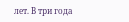лет. В три года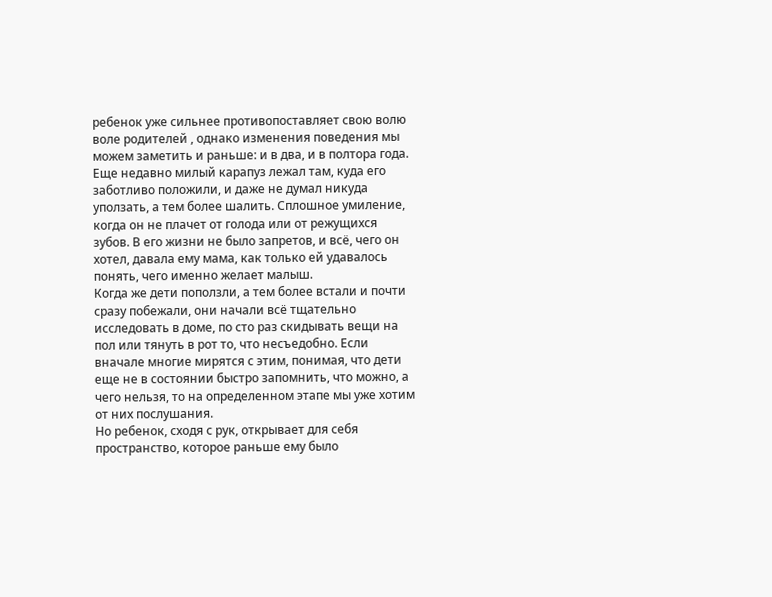ребенок уже сильнее противопоставляет свою волю воле родителей , однако изменения поведения мы можем заметить и раньше: и в два, и в полтора года.
Еще недавно милый карапуз лежал там, куда его заботливо положили, и даже не думал никуда уползать, а тем более шалить. Сплошное умиление, когда он не плачет от голода или от режущихся зубов. В его жизни не было запретов, и всё, чего он хотел, давала ему мама, как только ей удавалось понять, чего именно желает малыш.
Когда же дети поползли, а тем более встали и почти сразу побежали, они начали всё тщательно исследовать в доме, по сто раз скидывать вещи на пол или тянуть в рот то, что несъедобно. Если вначале многие мирятся с этим, понимая, что дети еще не в состоянии быстро запомнить, что можно, а чего нельзя, то на определенном этапе мы уже хотим от них послушания.
Но ребенок, сходя с рук, открывает для себя пространство, которое раньше ему было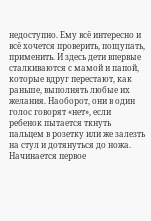недоступно. Ему всё интересно и всё хочется проверить, пощупать, применить. И здесь дети впервые сталкиваются с мамой и папой, которые вдруг перестают, как раньше, выполнять любые их желания. Наоборот, они в один голос говорят «нет», если ребенок пытается ткнуть пальцем в розетку или же залезть на стул и дотянуться до ножа.
Начинается первое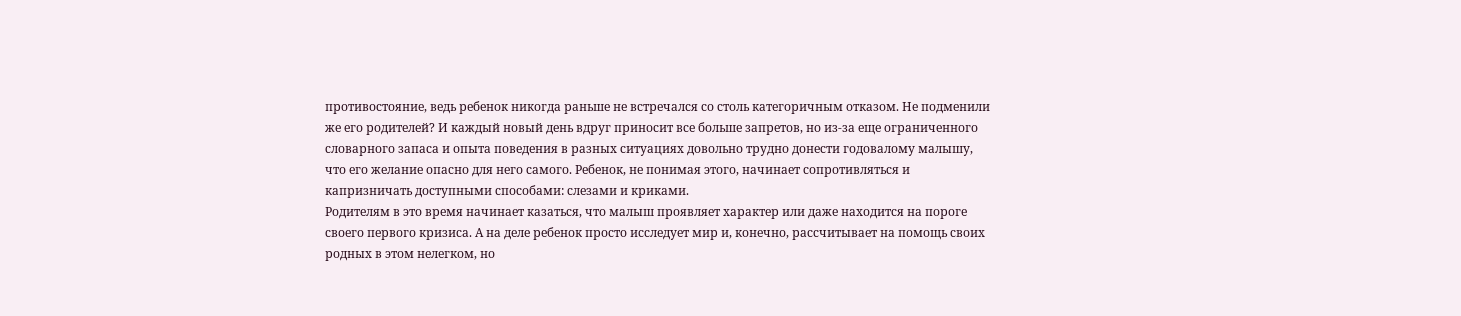противостояние, ведь ребенок никогда раньше не встречался со столь категоричным отказом. Не подменили же его родителей? И каждый новый день вдруг приносит все больше запретов, но из-за еще ограниченного словарного запаса и опыта поведения в разных ситуациях довольно трудно донести годовалому малышу, что его желание опасно для него самого. Ребенок, не понимая этого, начинает сопротивляться и капризничать доступными способами: слезами и криками.
Родителям в это время начинает казаться, что малыш проявляет характер или даже находится на пороге своего первого кризиса. А на деле ребенок просто исследует мир и, конечно, рассчитывает на помощь своих родных в этом нелегком, но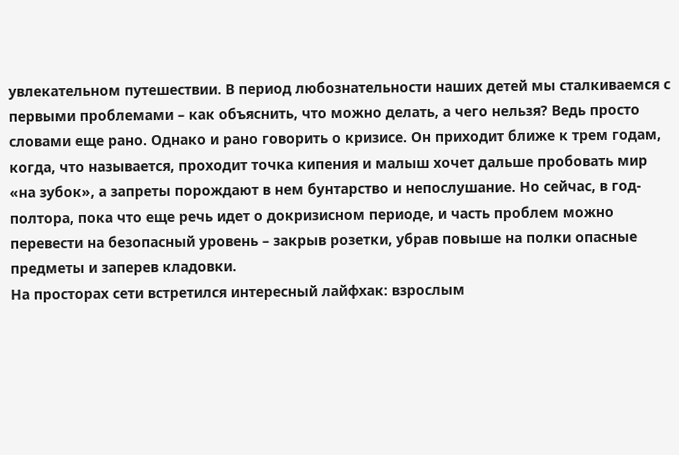увлекательном путешествии. В период любознательности наших детей мы сталкиваемся с первыми проблемами – как объяснить, что можно делать, а чего нельзя? Ведь просто словами еще рано. Однако и рано говорить о кризисе. Он приходит ближе к трем годам, когда, что называется, проходит точка кипения и малыш хочет дальше пробовать мир «на зубок», а запреты порождают в нем бунтарство и непослушание. Но сейчас, в год-полтора, пока что еще речь идет о докризисном периоде, и часть проблем можно перевести на безопасный уровень – закрыв розетки, убрав повыше на полки опасные предметы и заперев кладовки.
На просторах сети встретился интересный лайфхак: взрослым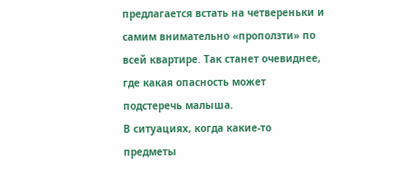предлагается встать на четвереньки и самим внимательно «проползти» по всей квартире. Так станет очевиднее, где какая опасность может подстеречь малыша.
В ситуациях, когда какие-то предметы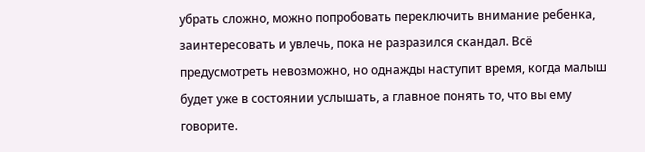убрать сложно, можно попробовать переключить внимание ребенка, заинтересовать и увлечь, пока не разразился скандал. Всё предусмотреть невозможно, но однажды наступит время, когда малыш будет уже в состоянии услышать, а главное понять то, что вы ему говорите.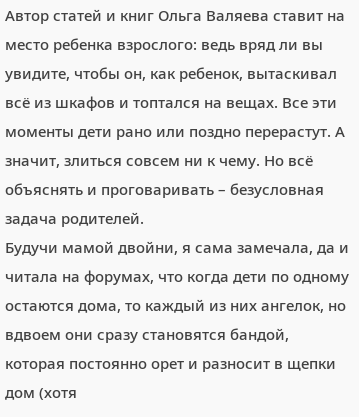Автор статей и книг Ольга Валяева ставит на место ребенка взрослого: ведь вряд ли вы увидите, чтобы он, как ребенок, вытаскивал всё из шкафов и топтался на вещах. Все эти моменты дети рано или поздно перерастут. А значит, злиться совсем ни к чему. Но всё объяснять и проговаривать – безусловная задача родителей.
Будучи мамой двойни, я сама замечала, да и читала на форумах, что когда дети по одному остаются дома, то каждый из них ангелок, но вдвоем они сразу становятся бандой, которая постоянно орет и разносит в щепки дом (хотя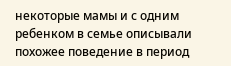некоторые мамы и с одним ребенком в семье описывали похожее поведение в период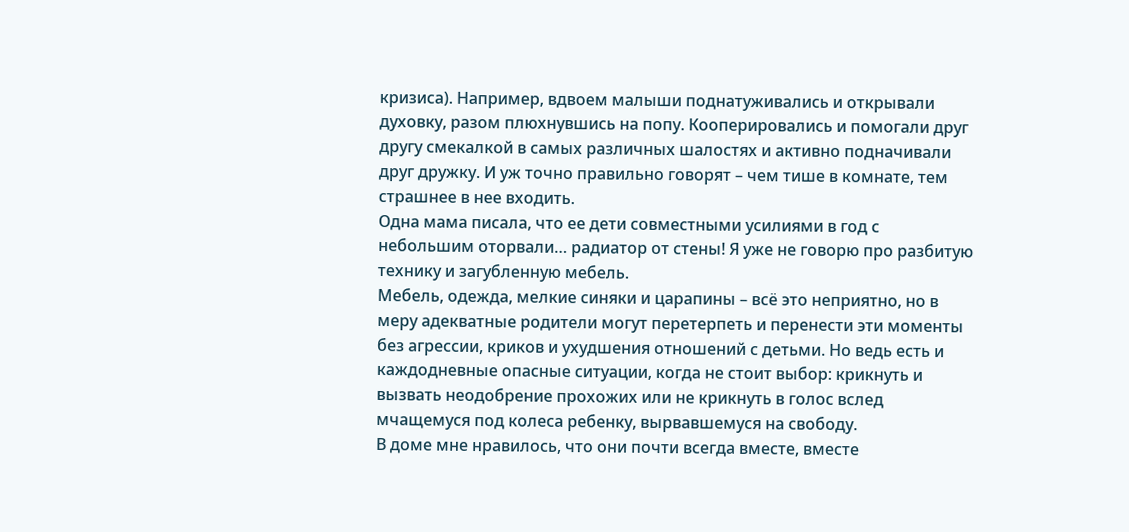кризиса). Например, вдвоем малыши поднатуживались и открывали духовку, разом плюхнувшись на попу. Кооперировались и помогали друг другу смекалкой в самых различных шалостях и активно подначивали друг дружку. И уж точно правильно говорят – чем тише в комнате, тем страшнее в нее входить.
Одна мама писала, что ее дети совместными усилиями в год с небольшим оторвали… радиатор от стены! Я уже не говорю про разбитую технику и загубленную мебель.
Мебель, одежда, мелкие синяки и царапины – всё это неприятно, но в меру адекватные родители могут перетерпеть и перенести эти моменты без агрессии, криков и ухудшения отношений с детьми. Но ведь есть и каждодневные опасные ситуации, когда не стоит выбор: крикнуть и вызвать неодобрение прохожих или не крикнуть в голос вслед мчащемуся под колеса ребенку, вырвавшемуся на свободу.
В доме мне нравилось, что они почти всегда вместе, вместе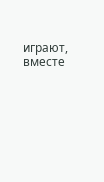играют, вместе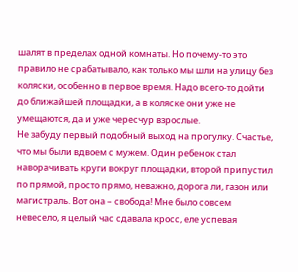шалят в пределах одной комнаты. Но почему-то это правило не срабатывало, как только мы шли на улицу без коляски, особенно в первое время. Надо всего-то дойти до ближайшей площадки, а в коляске они уже не умещаются, да и уже чересчур взрослые.
Не забуду первый подобный выход на прогулку. Счастье, что мы были вдвоем с мужем. Один ребенок стал наворачивать круги вокруг площадки, второй припустил по прямой, просто прямо, неважно, дорога ли, газон или магистраль. Вот она – свобода! Мне было совсем невесело, я целый час сдавала кросс, еле успевая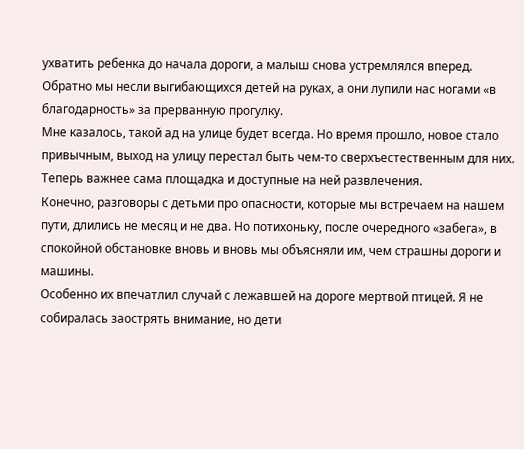ухватить ребенка до начала дороги, а малыш снова устремлялся вперед.
Обратно мы несли выгибающихся детей на руках, а они лупили нас ногами «в благодарность» за прерванную прогулку.
Мне казалось, такой ад на улице будет всегда. Но время прошло, новое стало привычным, выход на улицу перестал быть чем-то сверхъестественным для них. Теперь важнее сама площадка и доступные на ней развлечения.
Конечно, разговоры с детьми про опасности, которые мы встречаем на нашем пути, длились не месяц и не два. Но потихоньку, после очередного «забега», в спокойной обстановке вновь и вновь мы объясняли им, чем страшны дороги и машины.
Особенно их впечатлил случай с лежавшей на дороге мертвой птицей. Я не собиралась заострять внимание, но дети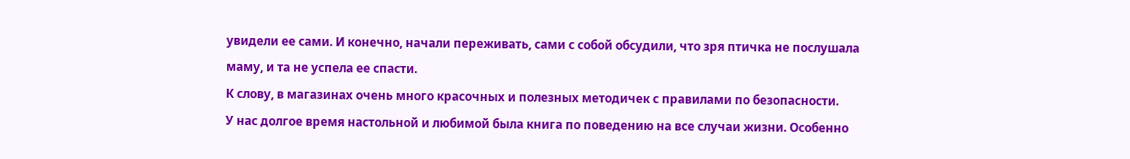увидели ее сами. И конечно, начали переживать, сами с собой обсудили, что зря птичка не послушала маму, и та не успела ее спасти.
К слову, в магазинах очень много красочных и полезных методичек с правилами по безопасности.
У нас долгое время настольной и любимой была книга по поведению на все случаи жизни. Особенно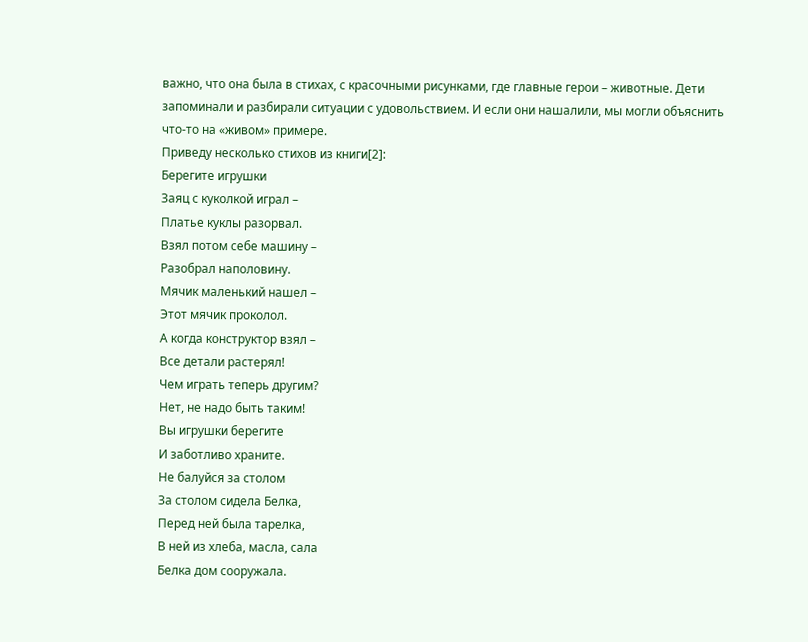важно, что она была в стихах, с красочными рисунками, где главные герои – животные. Дети запоминали и разбирали ситуации с удовольствием. И если они нашалили, мы могли объяснить что-то на «живом» примере.
Приведу несколько стихов из книги[2]:
Берегите игрушки
Заяц с куколкой играл –
Платье куклы разорвал.
Взял потом себе машину –
Разобрал наполовину.
Мячик маленький нашел –
Этот мячик проколол.
А когда конструктор взял –
Все детали растерял!
Чем играть теперь другим?
Нет, не надо быть таким!
Вы игрушки берегите
И заботливо храните.
Не балуйся за столом
За столом сидела Белка,
Перед ней была тарелка,
В ней из хлеба, масла, сала
Белка дом сооружала.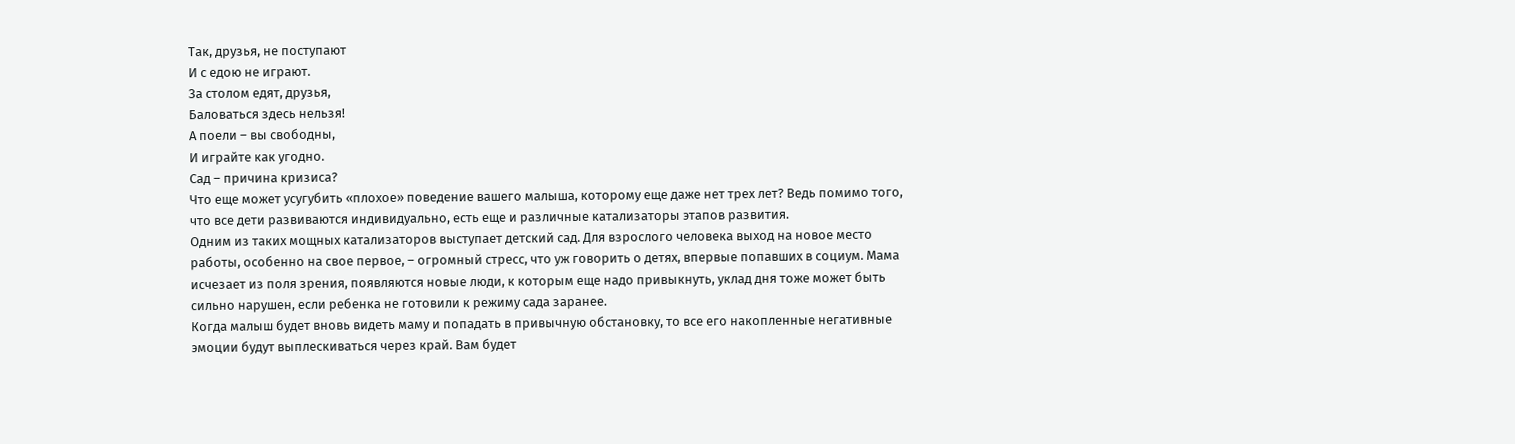Так, друзья, не поступают
И с едою не играют.
За столом едят, друзья,
Баловаться здесь нельзя!
А поели – вы свободны,
И играйте как угодно.
Сад – причина кризиса?
Что еще может усугубить «плохое» поведение вашего малыша, которому еще даже нет трех лет? Ведь помимо того, что все дети развиваются индивидуально, есть еще и различные катализаторы этапов развития.
Одним из таких мощных катализаторов выступает детский сад. Для взрослого человека выход на новое место работы, особенно на свое первое, – огромный стресс, что уж говорить о детях, впервые попавших в социум. Мама исчезает из поля зрения, появляются новые люди, к которым еще надо привыкнуть, уклад дня тоже может быть сильно нарушен, если ребенка не готовили к режиму сада заранее.
Когда малыш будет вновь видеть маму и попадать в привычную обстановку, то все его накопленные негативные эмоции будут выплескиваться через край. Вам будет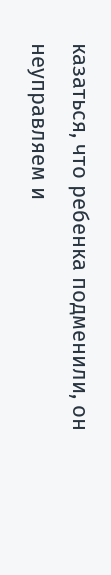казаться, что ребенка подменили, он неуправляем и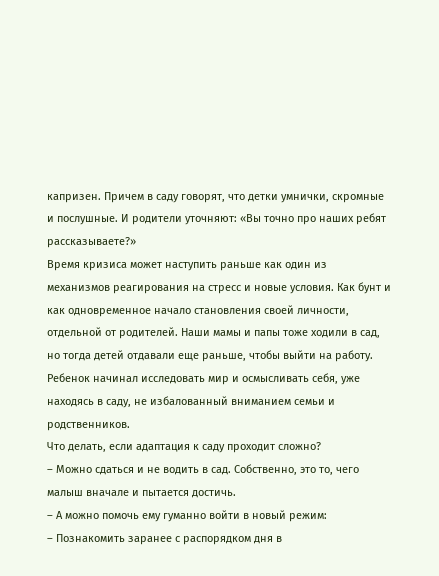капризен. Причем в саду говорят, что детки умнички, скромные и послушные. И родители уточняют: «Вы точно про наших ребят рассказываете?»
Время кризиса может наступить раньше как один из механизмов реагирования на стресс и новые условия. Как бунт и как одновременное начало становления своей личности, отдельной от родителей. Наши мамы и папы тоже ходили в сад, но тогда детей отдавали еще раньше, чтобы выйти на работу. Ребенок начинал исследовать мир и осмысливать себя, уже находясь в саду, не избалованный вниманием семьи и родственников.
Что делать, если адаптация к саду проходит сложно?
– Можно сдаться и не водить в сад. Собственно, это то, чего малыш вначале и пытается достичь.
– А можно помочь ему гуманно войти в новый режим:
– Познакомить заранее с распорядком дня в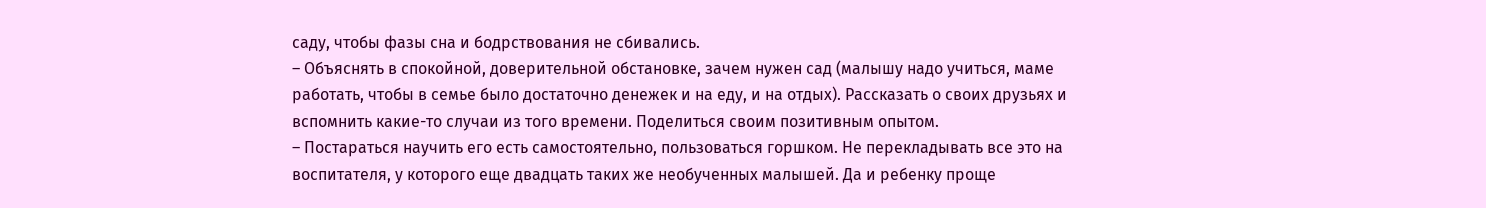саду, чтобы фазы сна и бодрствования не сбивались.
– Объяснять в спокойной, доверительной обстановке, зачем нужен сад (малышу надо учиться, маме работать, чтобы в семье было достаточно денежек и на еду, и на отдых). Рассказать о своих друзьях и вспомнить какие-то случаи из того времени. Поделиться своим позитивным опытом.
– Постараться научить его есть самостоятельно, пользоваться горшком. Не перекладывать все это на воспитателя, у которого еще двадцать таких же необученных малышей. Да и ребенку проще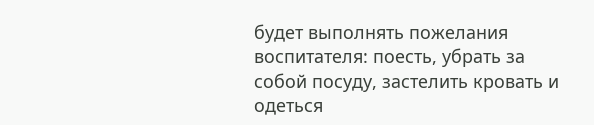будет выполнять пожелания воспитателя: поесть, убрать за собой посуду, застелить кровать и одеться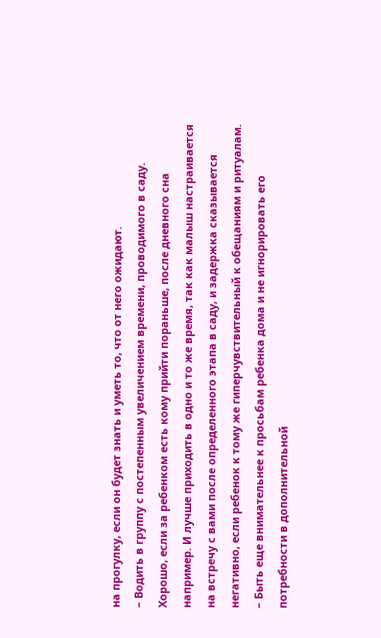на прогулку, если он будет знать и уметь то, что от него ожидают.
– Водить в группу с постепенным увеличением времени, проводимого в саду. Хорошо, если за ребенком есть кому прийти пораньше, после дневного сна например. И лучше приходить в одно и то же время, так как малыш настраивается на встречу с вами после определенного этапа в саду, и задержка сказывается негативно, если ребенок к тому же гиперчувствительный к обещаниям и ритуалам.
– Быть еще внимательнее к просьбам ребенка дома и не игнорировать его потребности в дополнительной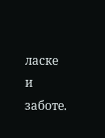ласке и заботе.